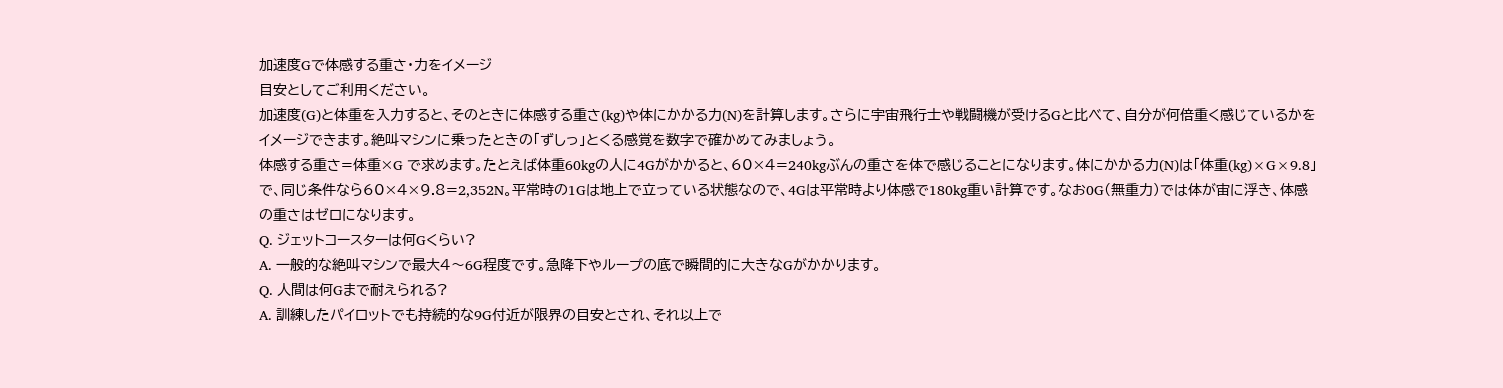加速度Gで体感する重さ・力をイメージ
目安としてご利用ください。
加速度(G)と体重を入力すると、そのときに体感する重さ(kg)や体にかかる力(N)を計算します。さらに宇宙飛行士や戦闘機が受けるGと比べて、自分が何倍重く感じているかをイメージできます。絶叫マシンに乗ったときの「ずしっ」とくる感覚を数字で確かめてみましょう。
体感する重さ=体重×G で求めます。たとえば体重60kgの人に4Gがかかると、60×4=240kgぶんの重さを体で感じることになります。体にかかる力(N)は「体重(kg)×G×9.8」で、同じ条件なら60×4×9.8=2,352N。平常時の1Gは地上で立っている状態なので、4Gは平常時より体感で180kg重い計算です。なお0G(無重力)では体が宙に浮き、体感の重さはゼロになります。
Q. ジェットコースターは何Gくらい?
A. 一般的な絶叫マシンで最大4〜6G程度です。急降下やループの底で瞬間的に大きなGがかかります。
Q. 人間は何Gまで耐えられる?
A. 訓練したパイロットでも持続的な9G付近が限界の目安とされ、それ以上で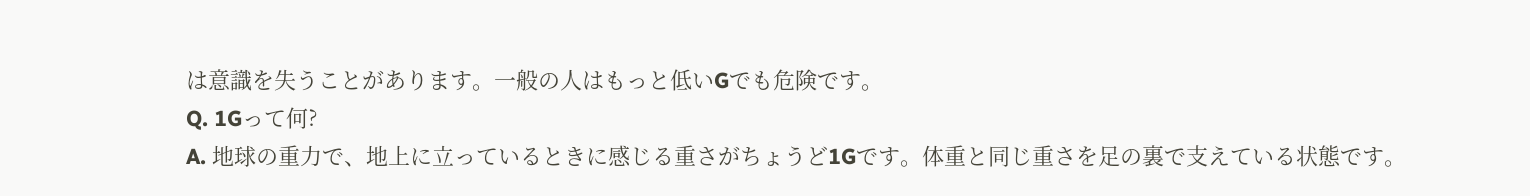は意識を失うことがあります。一般の人はもっと低いGでも危険です。
Q. 1Gって何?
A. 地球の重力で、地上に立っているときに感じる重さがちょうど1Gです。体重と同じ重さを足の裏で支えている状態です。